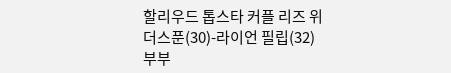할리우드 톱스타 커플 리즈 위더스푼(30)-라이언 필립(32) 부부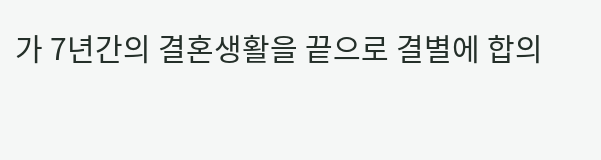가 7년간의 결혼생활을 끝으로 결별에 합의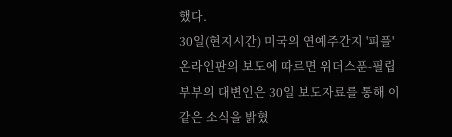했다.
30일(현지시간) 미국의 연예주간지 '피플' 온라인판의 보도에 따르면 위더스푼-필립 부부의 대변인은 30일 보도자료를 통해 이같은 소식을 밝혔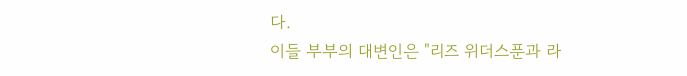다.
이들 부부의 대변인은 "리즈 위더스푼과 라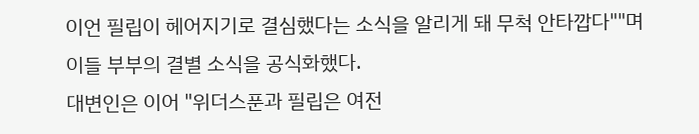이언 필립이 헤어지기로 결심했다는 소식을 알리게 돼 무척 안타깝다""며 이들 부부의 결별 소식을 공식화했다.
대변인은 이어 "위더스푼과 필립은 여전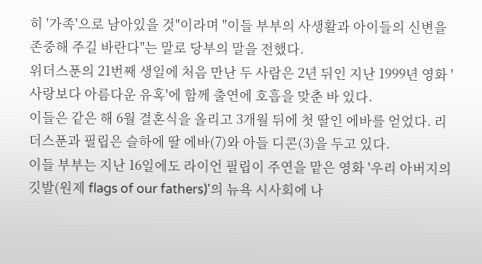히 '가족'으로 남아있을 것"이라며 "이들 부부의 사생활과 아이들의 신변을 존중해 주길 바란다"는 말로 당부의 말을 전했다.
위더스푼의 21번째 생일에 처음 만난 두 사람은 2년 뒤인 지난 1999년 영화 '사랑보다 아름다운 유혹'에 함께 출연에 호흡을 맞춘 바 있다.
이들은 같은 해 6월 결혼식을 올리고 3개월 뒤에 첫 딸인 에바를 얻었다. 리더스푼과 필립은 슬하에 딸 에바(7)와 아들 디콘(3)을 두고 있다.
이들 부부는 지난 16일에도 라이언 필립이 주연을 맡은 영화 '우리 아버지의 깃발(원제 flags of our fathers)'의 뉴욕 시사회에 나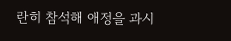란히 참석해 애정을 과시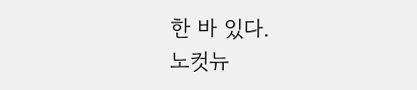한 바 있다.
노컷뉴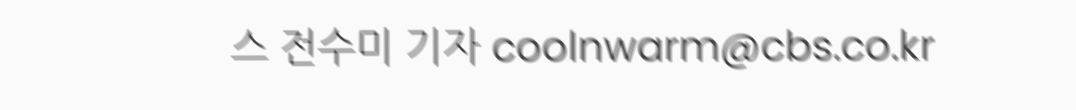스 전수미 기자 coolnwarm@cbs.co.kr